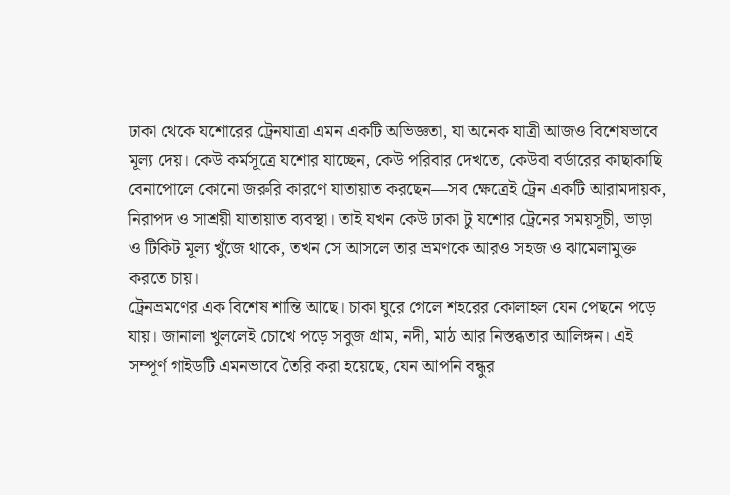ঢাকা থেকে যশোরের ট্রেনযাত্রা এমন একটি অভিজ্ঞতা, যা অনেক যাত্রী আজও বিশেষভাবে মূল্য দেয়। কেউ কর্মসূত্রে যশোর যাচ্ছেন, কেউ পরিবার দেখতে, কেউবা বর্ডারের কাছাকাছি বেনাপোলে কোনো জরুরি কারণে যাতায়াত করছেন—সব ক্ষেত্রেই ট্রেন একটি আরামদায়ক, নিরাপদ ও সাশ্রয়ী যাতায়াত ব্যবস্থা। তাই যখন কেউ ঢাকা টু যশোর ট্রেনের সময়সূচী, ভাড়া ও টিকিট মূল্য খুঁজে থাকে, তখন সে আসলে তার ভ্রমণকে আরও সহজ ও ঝামেলামুক্ত করতে চায়।
ট্রেনভ্রমণের এক বিশেষ শান্তি আছে। চাকা ঘুরে গেলে শহরের কোলাহল যেন পেছনে পড়ে যায়। জানালা খুললেই চোখে পড়ে সবুজ গ্রাম, নদী, মাঠ আর নিস্তব্ধতার আলিঙ্গন। এই সম্পূর্ণ গাইডটি এমনভাবে তৈরি করা হয়েছে, যেন আপনি বন্ধুর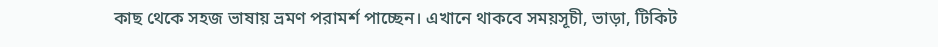কাছ থেকে সহজ ভাষায় ভ্রমণ পরামর্শ পাচ্ছেন। এখানে থাকবে সময়সূচী, ভাড়া, টিকিট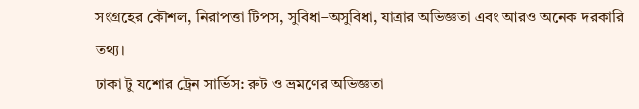সংগ্রহের কৌশল, নিরাপত্তা টিপস, সুবিধা–অসুবিধা, যাত্রার অভিজ্ঞতা এবং আরও অনেক দরকারি তথ্য।
ঢাকা টু যশোর ট্রেন সার্ভিস: রুট ও ভ্রমণের অভিজ্ঞতা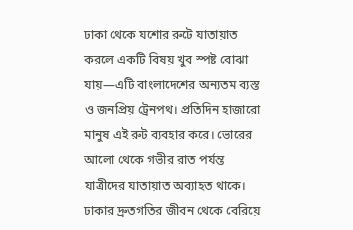ঢাকা থেকে যশোর রুটে যাতায়াত করলে একটি বিষয় খুব স্পষ্ট বোঝা যায়—এটি বাংলাদেশের অন্যতম ব্যস্ত ও জনপ্রিয় ট্রেনপথ। প্রতিদিন হাজারো মানুষ এই রুট ব্যবহার করে। ভোরের আলো থেকে গভীর রাত পর্যন্ত যাত্রীদের যাতায়াত অব্যাহত থাকে। ঢাকার দ্রুতগতির জীবন থেকে বেরিয়ে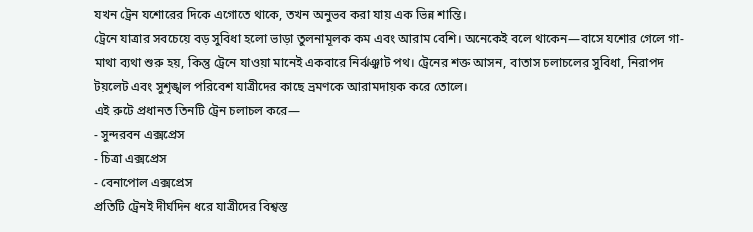যখন ট্রেন যশোরের দিকে এগোতে থাকে, তখন অনুভব করা যায় এক ভিন্ন শান্তি।
ট্রেনে যাত্রার সবচেয়ে বড় সুবিধা হলো ভাড়া তুলনামূলক কম এবং আরাম বেশি। অনেকেই বলে থাকেন—বাসে যশোর গেলে গা-মাথা ব্যথা শুরু হয়, কিন্তু ট্রেনে যাওয়া মানেই একবারে নির্ঝঞ্ঝাট পথ। ট্রেনের শক্ত আসন, বাতাস চলাচলের সুবিধা, নিরাপদ টয়লেট এবং সুশৃঙ্খল পরিবেশ যাত্রীদের কাছে ভ্রমণকে আরামদায়ক করে তোলে।
এই রুটে প্রধানত তিনটি ট্রেন চলাচল করে—
- সুন্দরবন এক্সপ্রেস
- চিত্রা এক্সপ্রেস
- বেনাপোল এক্সপ্রেস
প্রতিটি ট্রেনই দীর্ঘদিন ধরে যাত্রীদের বিশ্বস্ত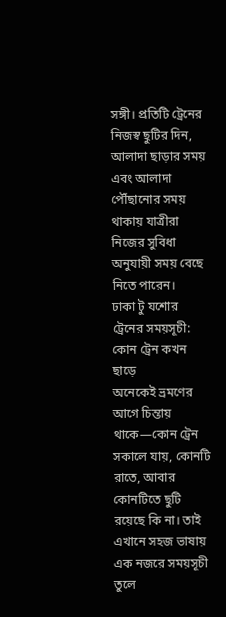সঙ্গী। প্রতিটি ট্রেনের নিজস্ব ছুটির দিন, আলাদা ছাড়ার সময় এবং আলাদা পৌঁছানোর সময় থাকায় যাত্রীরা নিজের সুবিধা অনুযায়ী সময় বেছে নিতে পারেন।
ঢাকা টু যশোর ট্রেনের সময়সূচী: কোন ট্রেন কখন ছাড়ে
অনেকেই ভ্রমণের আগে চিন্তায় থাকে—কোন ট্রেন সকালে যায়, কোনটি রাতে, আবার কোনটিতে ছুটি রয়েছে কি না। তাই এখানে সহজ ভাষায় এক নজরে সময়সূচী তুলে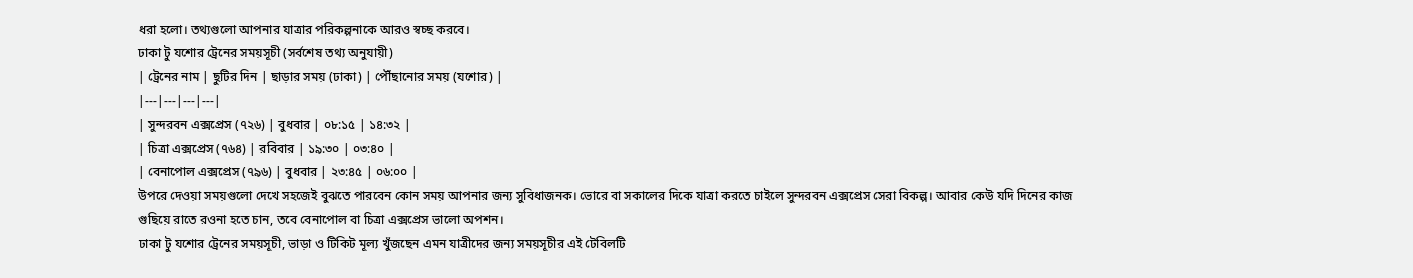ধরা হলো। তথ্যগুলো আপনার যাত্রার পরিকল্পনাকে আরও স্বচ্ছ করবে।
ঢাকা টু যশোর ট্রেনের সময়সূচী (সর্বশেষ তথ্য অনুযায়ী)
| ট্রেনের নাম | ছুটির দিন | ছাড়ার সময় (ঢাকা) | পৌঁছানোর সময় (যশোর) |
|---|---|---|---|
| সুন্দরবন এক্সপ্রেস (৭২৬) | বুধবার | ০৮:১৫ | ১৪:৩২ |
| চিত্রা এক্সপ্রেস (৭৬৪) | রবিবার | ১৯:৩০ | ০৩:৪০ |
| বেনাপোল এক্সপ্রেস (৭৯৬) | বুধবার | ২৩:৪৫ | ০৬:০০ |
উপরে দেওয়া সময়গুলো দেখে সহজেই বুঝতে পারবেন কোন সময় আপনার জন্য সুবিধাজনক। ভোরে বা সকালের দিকে যাত্রা করতে চাইলে সুন্দরবন এক্সপ্রেস সেরা বিকল্প। আবার কেউ যদি দিনের কাজ গুছিয়ে রাতে রওনা হতে চান, তবে বেনাপোল বা চিত্রা এক্সপ্রেস ভালো অপশন।
ঢাকা টু যশোর ট্রেনের সময়সূচী, ভাড়া ও টিকিট মূল্য খুঁজছেন এমন যাত্রীদের জন্য সময়সূচীর এই টেবিলটি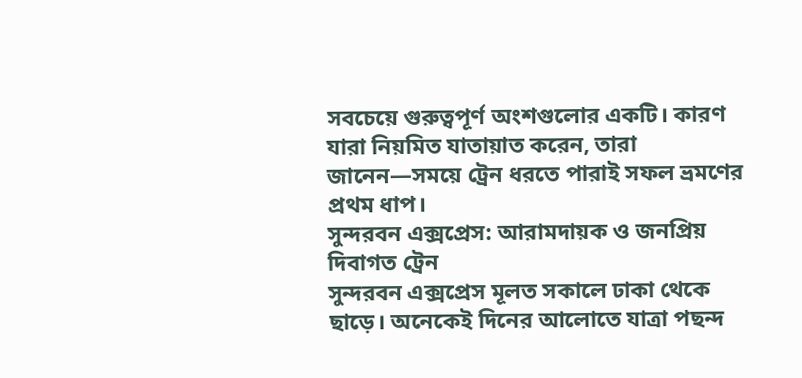সবচেয়ে গুরুত্বপূর্ণ অংশগুলোর একটি। কারণ যারা নিয়মিত যাতায়াত করেন, তারা জানেন—সময়ে ট্রেন ধরতে পারাই সফল ভ্রমণের প্রথম ধাপ।
সুন্দরবন এক্সপ্রেস: আরামদায়ক ও জনপ্রিয় দিবাগত ট্রেন
সুন্দরবন এক্সপ্রেস মূলত সকালে ঢাকা থেকে ছাড়ে। অনেকেই দিনের আলোতে যাত্রা পছন্দ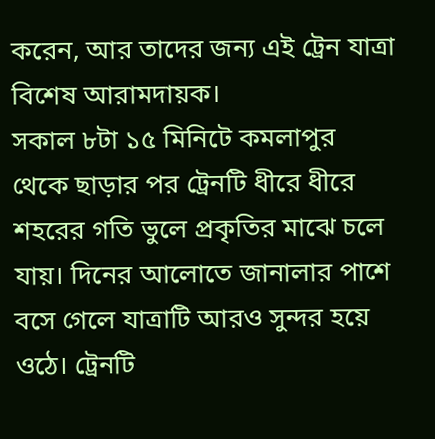করেন, আর তাদের জন্য এই ট্রেন যাত্রা বিশেষ আরামদায়ক।
সকাল ৮টা ১৫ মিনিটে কমলাপুর থেকে ছাড়ার পর ট্রেনটি ধীরে ধীরে শহরের গতি ভুলে প্রকৃতির মাঝে চলে যায়। দিনের আলোতে জানালার পাশে বসে গেলে যাত্রাটি আরও সুন্দর হয়ে ওঠে। ট্রেনটি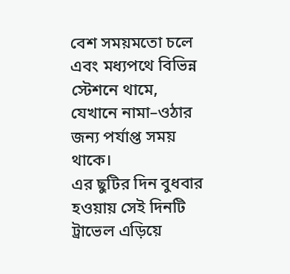বেশ সময়মতো চলে এবং মধ্যপথে বিভিন্ন স্টেশনে থামে, যেখানে নামা–ওঠার জন্য পর্যাপ্ত সময় থাকে।
এর ছুটির দিন বুধবার হওয়ায় সেই দিনটি ট্রাভেল এড়িয়ে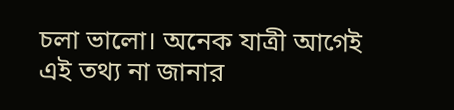চলা ভালো। অনেক যাত্রী আগেই এই তথ্য না জানার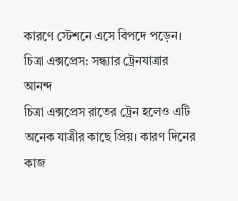কারণে স্টেশনে এসে বিপদে পড়েন।
চিত্রা এক্সপ্রেস: সন্ধ্যার ট্রেনযাত্রার আনন্দ
চিত্রা এক্সপ্রেস রাতের ট্রেন হলেও এটি অনেক যাত্রীর কাছে প্রিয়। কারণ দিনের কাজ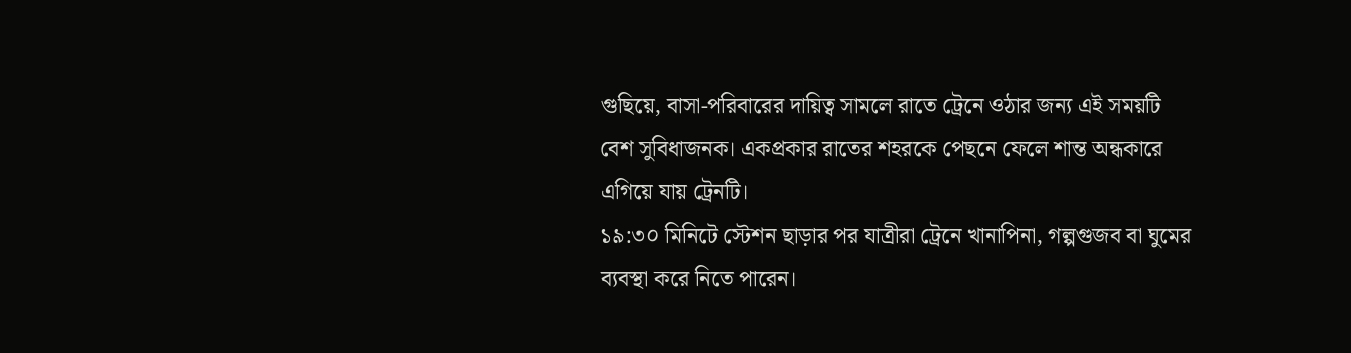গুছিয়ে, বাসা-পরিবারের দায়িত্ব সামলে রাতে ট্রেনে ওঠার জন্য এই সময়টি বেশ সুবিধাজনক। একপ্রকার রাতের শহরকে পেছনে ফেলে শান্ত অন্ধকারে এগিয়ে যায় ট্রেনটি।
১৯:৩০ মিনিটে স্টেশন ছাড়ার পর যাত্রীরা ট্রেনে খানাপিনা, গল্পগুজব বা ঘুমের ব্যবস্থা করে নিতে পারেন।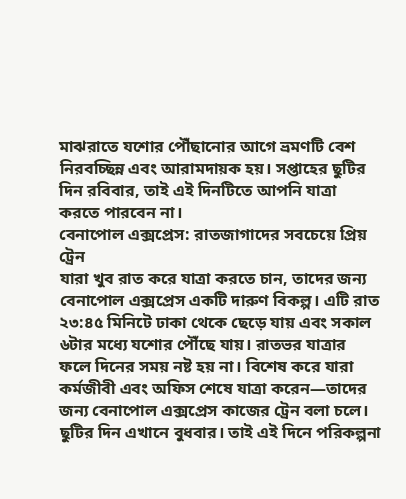মাঝরাতে যশোর পৌঁছানোর আগে ভ্রমণটি বেশ নিরবচ্ছিন্ন এবং আরামদায়ক হয়। সপ্তাহের ছুটির দিন রবিবার, তাই এই দিনটিতে আপনি যাত্রা করতে পারবেন না।
বেনাপোল এক্সপ্রেস: রাতজাগাদের সবচেয়ে প্রিয় ট্রেন
যারা খুব রাত করে যাত্রা করতে চান, তাদের জন্য বেনাপোল এক্সপ্রেস একটি দারুণ বিকল্প। এটি রাত ২৩:৪৫ মিনিটে ঢাকা থেকে ছেড়ে যায় এবং সকাল ৬টার মধ্যে যশোর পৌঁছে যায়। রাতভর যাত্রার ফলে দিনের সময় নষ্ট হয় না। বিশেষ করে যারা কর্মজীবী এবং অফিস শেষে যাত্রা করেন—তাদের জন্য বেনাপোল এক্সপ্রেস কাজের ট্রেন বলা চলে।
ছুটির দিন এখানে বুধবার। তাই এই দিনে পরিকল্পনা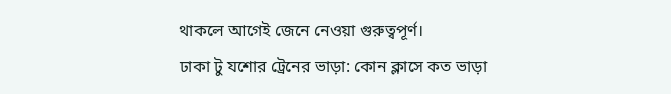থাকলে আগেই জেনে নেওয়া গুরুত্বপূর্ণ।
ঢাকা টু যশোর ট্রেনের ভাড়া: কোন ক্লাসে কত ভাড়া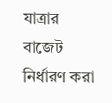যাত্রার বাজেট নির্ধারণ করা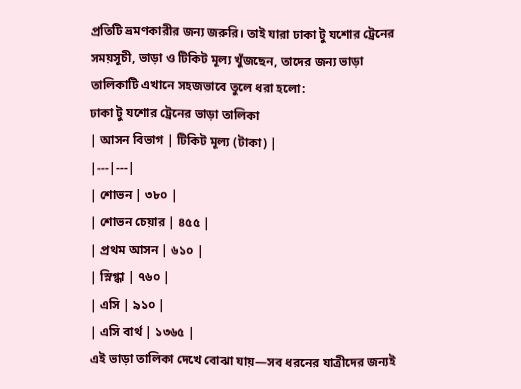প্রতিটি ভ্রমণকারীর জন্য জরুরি। তাই যারা ঢাকা টু যশোর ট্রেনের সময়সূচী, ভাড়া ও টিকিট মূল্য খুঁজছেন, তাদের জন্য ভাড়া তালিকাটি এখানে সহজভাবে তুলে ধরা হলো:
ঢাকা টু যশোর ট্রেনের ভাড়া তালিকা
| আসন বিভাগ | টিকিট মূল্য (টাকা) |
|---|---|
| শোভন | ৩৮০ |
| শোভন চেয়ার | ৪৫৫ |
| প্রথম আসন | ৬১০ |
| স্নিগ্ধা | ৭৬০ |
| এসি | ৯১০ |
| এসি বার্থ | ১৩৬৫ |
এই ভাড়া তালিকা দেখে বোঝা যায়—সব ধরনের যাত্রীদের জন্যই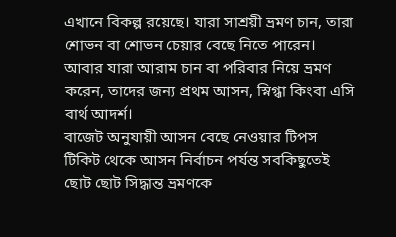এখানে বিকল্প রয়েছে। যারা সাশ্রয়ী ভ্রমণ চান, তারা শোভন বা শোভন চেয়ার বেছে নিতে পারেন। আবার যারা আরাম চান বা পরিবার নিয়ে ভ্রমণ করেন, তাদের জন্য প্রথম আসন, স্নিগ্ধা কিংবা এসি বার্থ আদর্শ।
বাজেট অনুযায়ী আসন বেছে নেওয়ার টিপস
টিকিট থেকে আসন নির্বাচন পর্যন্ত সবকিছুতেই ছোট ছোট সিদ্ধান্ত ভ্রমণকে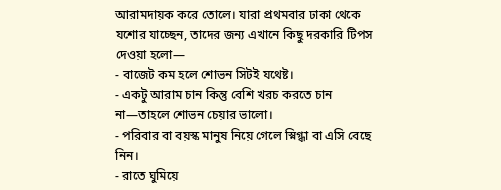আরামদায়ক করে তোলে। যারা প্রথমবার ঢাকা থেকে যশোর যাচ্ছেন, তাদের জন্য এখানে কিছু দরকারি টিপস দেওয়া হলো—
- বাজেট কম হলে শোভন সিটই যথেষ্ট।
- একটু আরাম চান কিন্তু বেশি খরচ করতে চান না—তাহলে শোভন চেয়ার ভালো।
- পরিবার বা বয়স্ক মানুষ নিয়ে গেলে স্নিগ্ধা বা এসি বেছে নিন।
- রাতে ঘুমিয়ে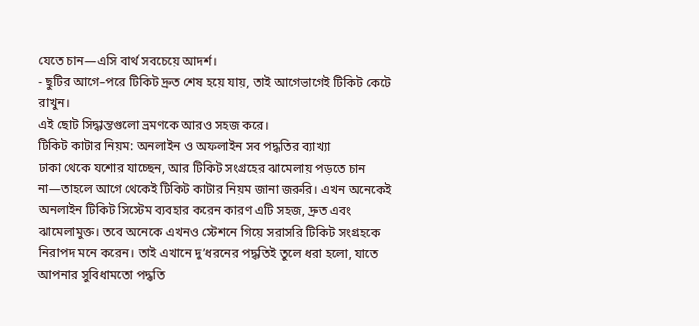যেতে চান—এসি বার্থ সবচেয়ে আদর্শ।
- ছুটির আগে–পরে টিকিট দ্রুত শেষ হয়ে যায়, তাই আগেভাগেই টিকিট কেটে রাখুন।
এই ছোট সিদ্ধান্তগুলো ভ্রমণকে আরও সহজ করে।
টিকিট কাটার নিয়ম: অনলাইন ও অফলাইন সব পদ্ধতির ব্যাখ্যা
ঢাকা থেকে যশোর যাচ্ছেন, আর টিকিট সংগ্রহের ঝামেলায় পড়তে চান না—তাহলে আগে থেকেই টিকিট কাটার নিয়ম জানা জরুরি। এখন অনেকেই অনলাইন টিকিট সিস্টেম ব্যবহার করেন কারণ এটি সহজ, দ্রুত এবং ঝামেলামুক্ত। তবে অনেকে এখনও স্টেশনে গিয়ে সরাসরি টিকিট সংগ্রহকে নিরাপদ মনে করেন। তাই এখানে দু’ধরনের পদ্ধতিই তুলে ধরা হলো, যাতে আপনার সুবিধামতো পদ্ধতি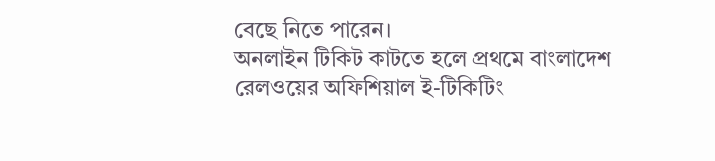বেছে নিতে পারেন।
অনলাইন টিকিট কাটতে হলে প্রথমে বাংলাদেশ রেলওয়ের অফিশিয়াল ই-টিকিটিং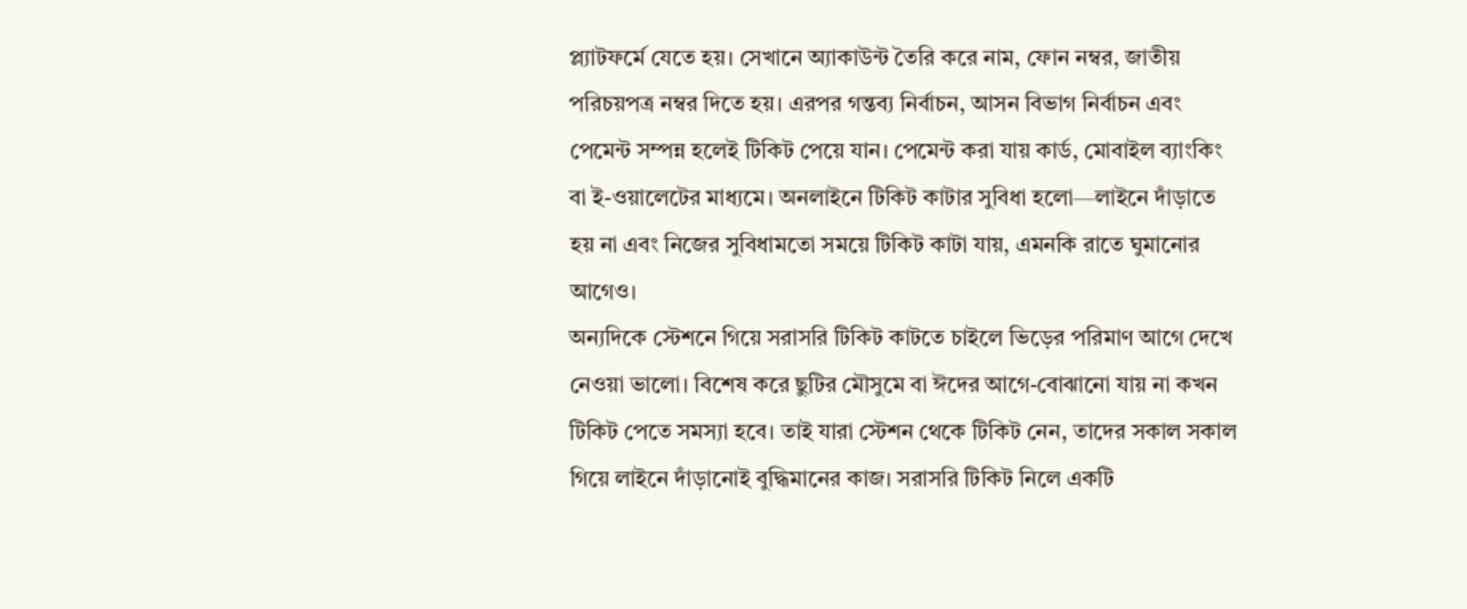প্ল্যাটফর্মে যেতে হয়। সেখানে অ্যাকাউন্ট তৈরি করে নাম, ফোন নম্বর, জাতীয় পরিচয়পত্র নম্বর দিতে হয়। এরপর গন্তব্য নির্বাচন, আসন বিভাগ নির্বাচন এবং পেমেন্ট সম্পন্ন হলেই টিকিট পেয়ে যান। পেমেন্ট করা যায় কার্ড, মোবাইল ব্যাংকিং বা ই-ওয়ালেটের মাধ্যমে। অনলাইনে টিকিট কাটার সুবিধা হলো—লাইনে দাঁড়াতে হয় না এবং নিজের সুবিধামতো সময়ে টিকিট কাটা যায়, এমনকি রাতে ঘুমানোর আগেও।
অন্যদিকে স্টেশনে গিয়ে সরাসরি টিকিট কাটতে চাইলে ভিড়ের পরিমাণ আগে দেখে নেওয়া ভালো। বিশেষ করে ছুটির মৌসুমে বা ঈদের আগে-বোঝানো যায় না কখন টিকিট পেতে সমস্যা হবে। তাই যারা স্টেশন থেকে টিকিট নেন, তাদের সকাল সকাল গিয়ে লাইনে দাঁড়ানোই বুদ্ধিমানের কাজ। সরাসরি টিকিট নিলে একটি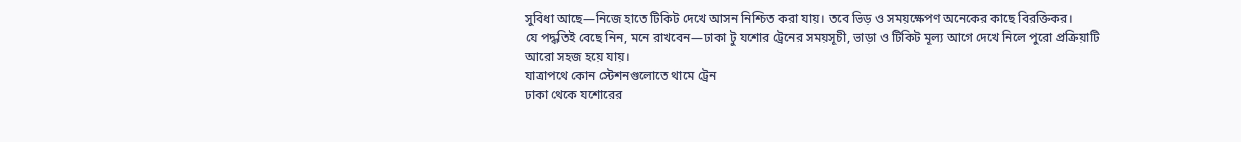সুবিধা আছে—নিজে হাতে টিকিট দেখে আসন নিশ্চিত করা যায়। তবে ভিড় ও সময়ক্ষেপণ অনেকের কাছে বিরক্তিকর।
যে পদ্ধতিই বেছে নিন, মনে রাখবেন—ঢাকা টু যশোর ট্রেনের সময়সূচী, ভাড়া ও টিকিট মূল্য আগে দেখে নিলে পুরো প্রক্রিয়াটি আরো সহজ হয়ে যায়।
যাত্রাপথে কোন স্টেশনগুলোতে থামে ট্রেন
ঢাকা থেকে যশোরের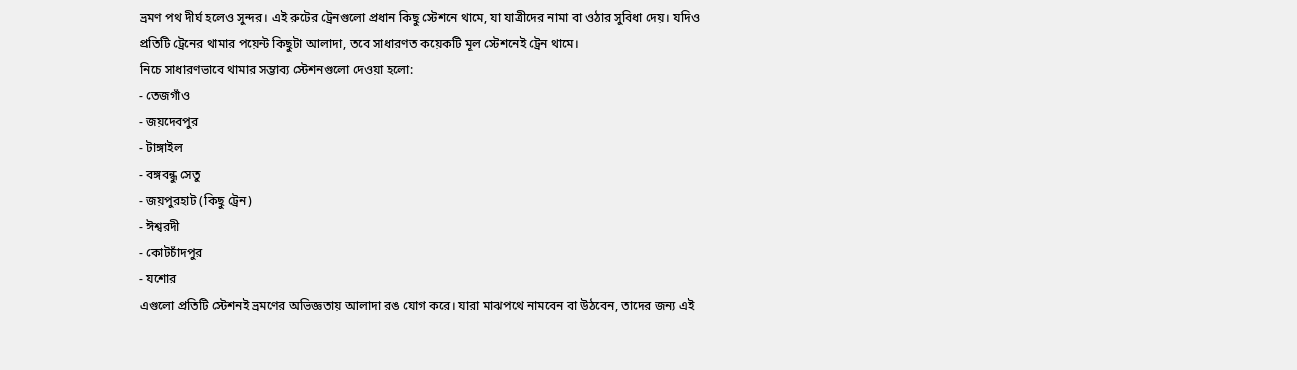ভ্রমণ পথ দীর্ঘ হলেও সুন্দর। এই রুটের ট্রেনগুলো প্রধান কিছু স্টেশনে থামে, যা যাত্রীদের নামা বা ওঠার সুবিধা দেয়। যদিও প্রতিটি ট্রেনের থামার পয়েন্ট কিছুটা আলাদা, তবে সাধারণত কয়েকটি মূল স্টেশনেই ট্রেন থামে।
নিচে সাধারণভাবে থামার সম্ভাব্য স্টেশনগুলো দেওয়া হলো:
- তেজগাঁও
- জয়দেবপুর
- টাঙ্গাইল
- বঙ্গবন্ধু সেতু
- জয়পুরহাট (কিছু ট্রেন)
- ঈশ্বরদী
- কোটচাঁদপুর
- যশোর
এগুলো প্রতিটি স্টেশনই ভ্রমণের অভিজ্ঞতায় আলাদা রঙ যোগ করে। যারা মাঝপথে নামবেন বা উঠবেন, তাদের জন্য এই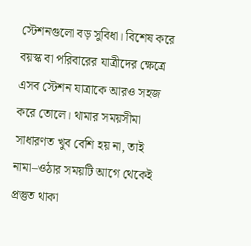স্টেশনগুলো বড় সুবিধা। বিশেষ করে বয়স্ক বা পরিবারের যাত্রীদের ক্ষেত্রে এসব স্টেশন যাত্রাকে আরও সহজ করে তোলে। থামার সময়সীমা সাধারণত খুব বেশি হয় না, তাই নামা–ওঠার সময়টি আগে থেকেই প্রস্তুত থাকা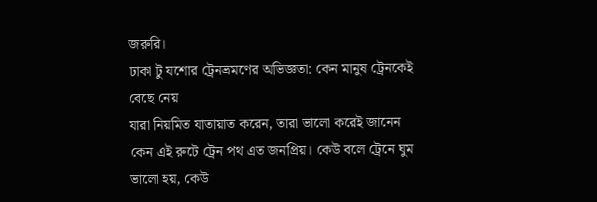জরুরি।
ঢাকা টু যশোর ট্রেনভ্রমণের অভিজ্ঞতা: কেন মানুষ ট্রেনকেই বেছে নেয়
যারা নিয়মিত যাতায়াত করেন, তারা ভালো করেই জানেন কেন এই রুটে ট্রেন পথ এত জনপ্রিয়। কেউ বলে ট্রেনে ঘুম ভালো হয়, কেউ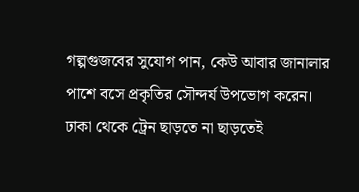গল্পগুজবের সুযোগ পান, কেউ আবার জানালার পাশে বসে প্রকৃতির সৌন্দর্য উপভোগ করেন। ঢাকা থেকে ট্রেন ছাড়তে না ছাড়তেই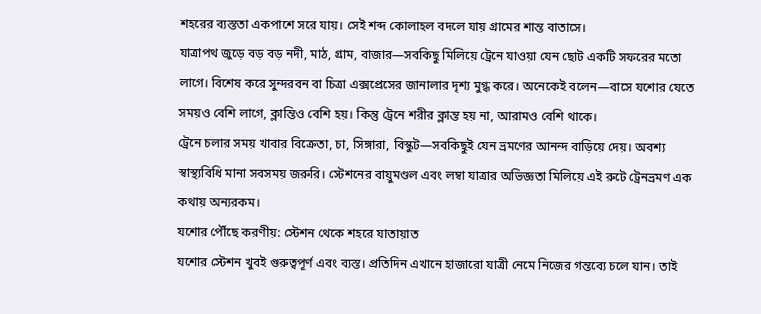শহরের ব্যস্ততা একপাশে সরে যায়। সেই শব্দ কোলাহল বদলে যায় গ্রামের শান্ত বাতাসে।
যাত্রাপথ জুড়ে বড় বড় নদী, মাঠ, গ্রাম, বাজার—সবকিছু মিলিয়ে ট্রেনে যাওয়া যেন ছোট একটি সফরের মতো লাগে। বিশেষ করে সুন্দরবন বা চিত্রা এক্সপ্রেসের জানালার দৃশ্য মুগ্ধ করে। অনেকেই বলেন—বাসে যশোর যেতে সময়ও বেশি লাগে, ক্লান্তিও বেশি হয়। কিন্তু ট্রেনে শরীর ক্লান্ত হয় না, আরামও বেশি থাকে।
ট্রেনে চলার সময় খাবার বিক্রেতা, চা, সিঙ্গারা, বিস্কুট—সবকিছুই যেন ভ্রমণের আনন্দ বাড়িয়ে দেয়। অবশ্য স্বাস্থ্যবিধি মানা সবসময় জরুরি। স্টেশনের বায়ুমণ্ডল এবং লম্বা যাত্রার অভিজ্ঞতা মিলিয়ে এই রুটে ট্রেনভ্রমণ এক কথায় অন্যরকম।
যশোর পৌঁছে করণীয়: স্টেশন থেকে শহরে যাতায়াত
যশোর স্টেশন খুবই গুরুত্বপূর্ণ এবং ব্যস্ত। প্রতিদিন এখানে হাজারো যাত্রী নেমে নিজের গন্তব্যে চলে যান। তাই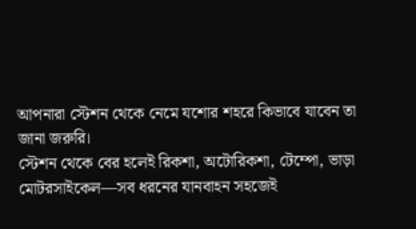আপনারা স্টেশন থেকে নেমে যশোর শহরে কিভাবে যাবেন তা জানা জরুরি।
স্টেশন থেকে বের হলেই রিকশা, অটোরিকশা, টেম্পো, ভাড়া মোটরসাইকেল—সব ধরনের যানবাহন সহজেই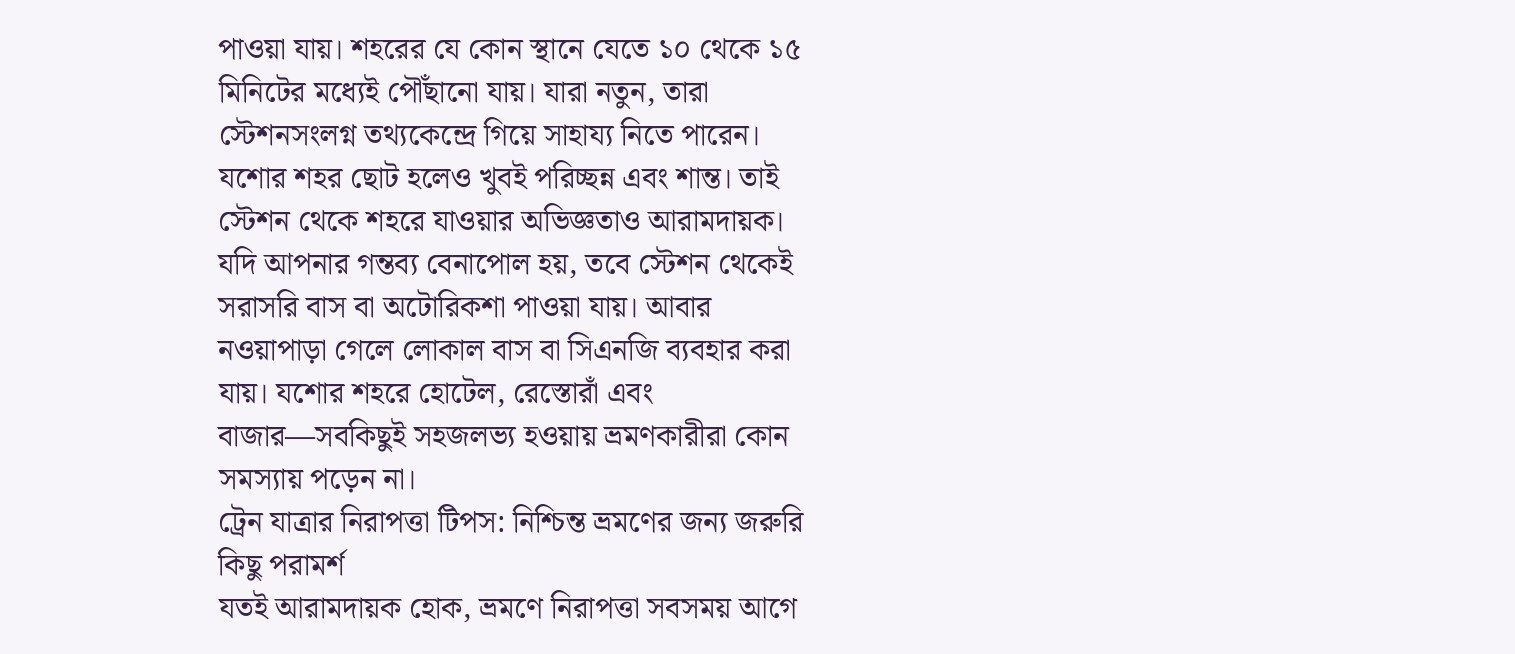পাওয়া যায়। শহরের যে কোন স্থানে যেতে ১০ থেকে ১৫ মিনিটের মধ্যেই পৌঁছানো যায়। যারা নতুন, তারা স্টেশনসংলগ্ন তথ্যকেন্দ্রে গিয়ে সাহায্য নিতে পারেন। যশোর শহর ছোট হলেও খুবই পরিচ্ছন্ন এবং শান্ত। তাই স্টেশন থেকে শহরে যাওয়ার অভিজ্ঞতাও আরামদায়ক।
যদি আপনার গন্তব্য বেনাপোল হয়, তবে স্টেশন থেকেই সরাসরি বাস বা অটোরিকশা পাওয়া যায়। আবার নওয়াপাড়া গেলে লোকাল বাস বা সিএনজি ব্যবহার করা যায়। যশোর শহরে হোটেল, রেস্তোরাঁ এবং বাজার—সবকিছুই সহজলভ্য হওয়ায় ভ্রমণকারীরা কোন সমস্যায় পড়েন না।
ট্রেন যাত্রার নিরাপত্তা টিপস: নিশ্চিন্ত ভ্রমণের জন্য জরুরি কিছু পরামর্শ
যতই আরামদায়ক হোক, ভ্রমণে নিরাপত্তা সবসময় আগে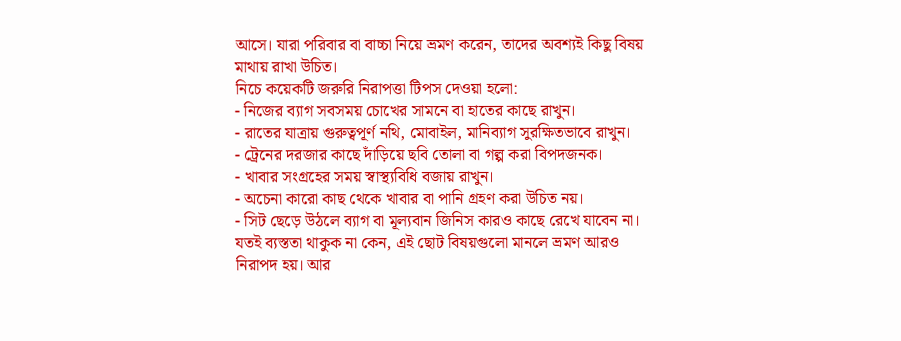আসে। যারা পরিবার বা বাচ্চা নিয়ে ভ্রমণ করেন, তাদের অবশ্যই কিছু বিষয় মাথায় রাখা উচিত।
নিচে কয়েকটি জরুরি নিরাপত্তা টিপস দেওয়া হলো:
- নিজের ব্যাগ সবসময় চোখের সামনে বা হাতের কাছে রাখুন।
- রাতের যাত্রায় গুরুত্বপূর্ণ নথি, মোবাইল, মানিব্যাগ সুরক্ষিতভাবে রাখুন।
- ট্রেনের দরজার কাছে দাঁড়িয়ে ছবি তোলা বা গল্প করা বিপদজনক।
- খাবার সংগ্রহের সময় স্বাস্থ্যবিধি বজায় রাখুন।
- অচেনা কারো কাছ থেকে খাবার বা পানি গ্রহণ করা উচিত নয়।
- সিট ছেড়ে উঠলে ব্যাগ বা মূল্যবান জিনিস কারও কাছে রেখে যাবেন না।
যতই ব্যস্ততা থাকুক না কেন, এই ছোট বিষয়গুলো মানলে ভ্রমণ আরও নিরাপদ হয়। আর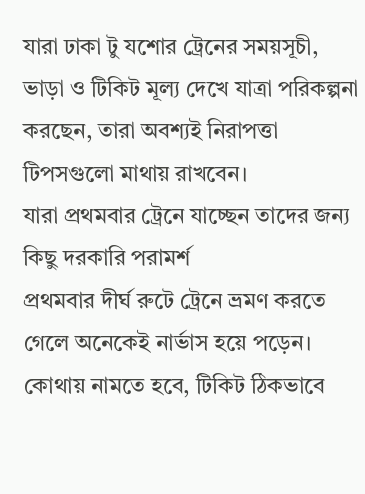যারা ঢাকা টু যশোর ট্রেনের সময়সূচী, ভাড়া ও টিকিট মূল্য দেখে যাত্রা পরিকল্পনা করছেন, তারা অবশ্যই নিরাপত্তা টিপসগুলো মাথায় রাখবেন।
যারা প্রথমবার ট্রেনে যাচ্ছেন তাদের জন্য কিছু দরকারি পরামর্শ
প্রথমবার দীর্ঘ রুটে ট্রেনে ভ্রমণ করতে গেলে অনেকেই নার্ভাস হয়ে পড়েন। কোথায় নামতে হবে, টিকিট ঠিকভাবে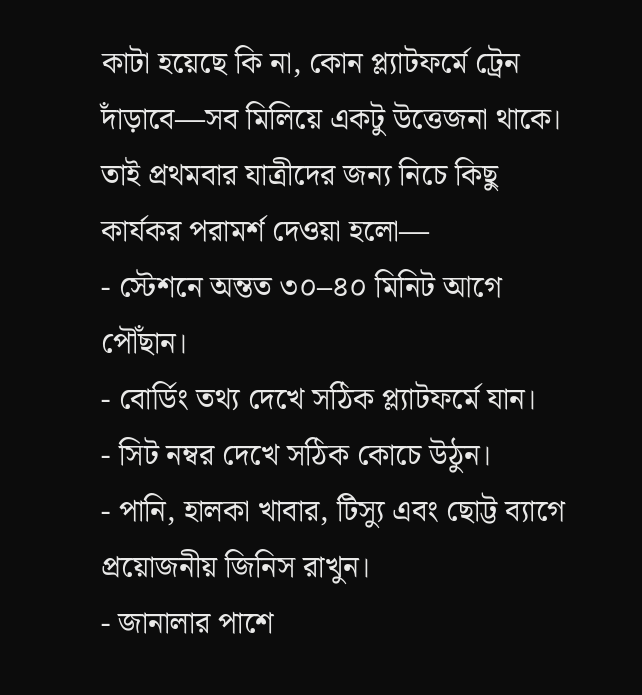কাটা হয়েছে কি না, কোন প্ল্যাটফর্মে ট্রেন দাঁড়াবে—সব মিলিয়ে একটু উত্তেজনা থাকে। তাই প্রথমবার যাত্রীদের জন্য নিচে কিছু কার্যকর পরামর্শ দেওয়া হলো—
- স্টেশনে অন্তত ৩০–৪০ মিনিট আগে পৌঁছান।
- বোর্ডিং তথ্য দেখে সঠিক প্ল্যাটফর্মে যান।
- সিট নম্বর দেখে সঠিক কোচে উঠুন।
- পানি, হালকা খাবার, টিস্যু এবং ছোট্ট ব্যাগে প্রয়োজনীয় জিনিস রাখুন।
- জানালার পাশে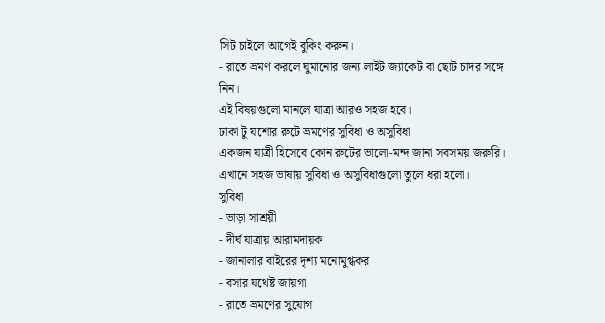সিট চাইলে আগেই বুকিং করুন।
- রাতে ভ্রমণ করলে ঘুমানোর জন্য লাইট জ্যাকেট বা ছোট চাদর সঙ্গে নিন।
এই বিষয়গুলো মানলে যাত্রা আরও সহজ হবে।
ঢাকা টু যশোর রুটে ভ্রমণের সুবিধা ও অসুবিধা
একজন যাত্রী হিসেবে কোন রুটের ভালো-মন্দ জানা সবসময় জরুরি। এখানে সহজ ভাষায় সুবিধা ও অসুবিধাগুলো তুলে ধরা হলো।
সুবিধা
- ভাড়া সাশ্রয়ী
- দীর্ঘ যাত্রায় আরামদায়ক
- জানালার বাইরের দৃশ্য মনোমুগ্ধকর
- বসার যথেষ্ট জায়গা
- রাতে ভ্রমণের সুযোগ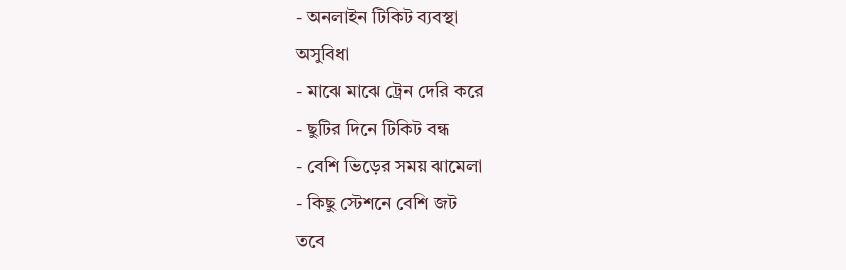- অনলাইন টিকিট ব্যবস্থা
অসুবিধা
- মাঝে মাঝে ট্রেন দেরি করে
- ছুটির দিনে টিকিট বন্ধ
- বেশি ভিড়ের সময় ঝামেলা
- কিছু স্টেশনে বেশি জট
তবে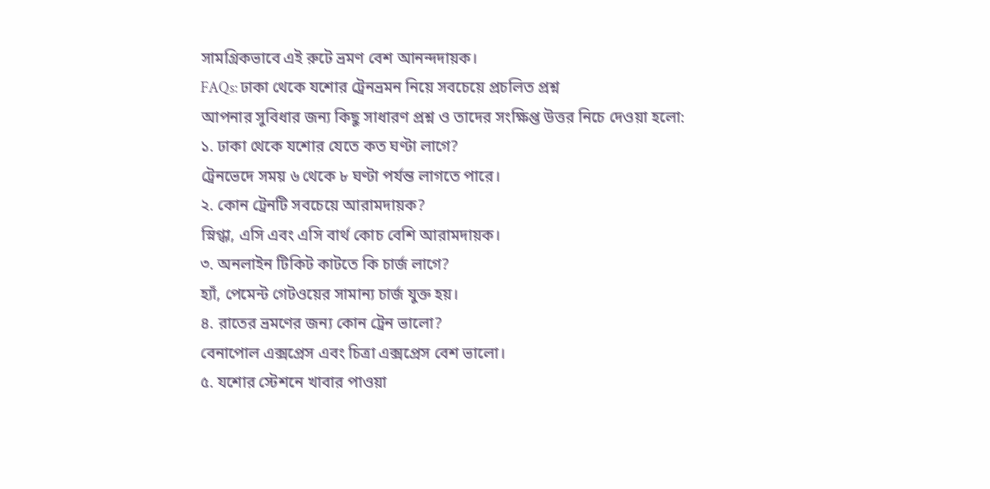সামগ্রিকভাবে এই রুটে ভ্রমণ বেশ আনন্দদায়ক।
FAQs: ঢাকা থেকে যশোর ট্রেনভ্রমন নিয়ে সবচেয়ে প্রচলিত প্রশ্ন
আপনার সুবিধার জন্য কিছু সাধারণ প্রশ্ন ও তাদের সংক্ষিপ্ত উত্তর নিচে দেওয়া হলো:
১. ঢাকা থেকে যশোর যেতে কত ঘণ্টা লাগে?
ট্রেনভেদে সময় ৬ থেকে ৮ ঘণ্টা পর্যন্ত লাগতে পারে।
২. কোন ট্রেনটি সবচেয়ে আরামদায়ক?
স্নিগ্ধা, এসি এবং এসি বার্থ কোচ বেশি আরামদায়ক।
৩. অনলাইন টিকিট কাটতে কি চার্জ লাগে?
হ্যাঁ, পেমেন্ট গেটওয়ের সামান্য চার্জ যুক্ত হয়।
৪. রাতের ভ্রমণের জন্য কোন ট্রেন ভালো?
বেনাপোল এক্সপ্রেস এবং চিত্রা এক্সপ্রেস বেশ ভালো।
৫. যশোর স্টেশনে খাবার পাওয়া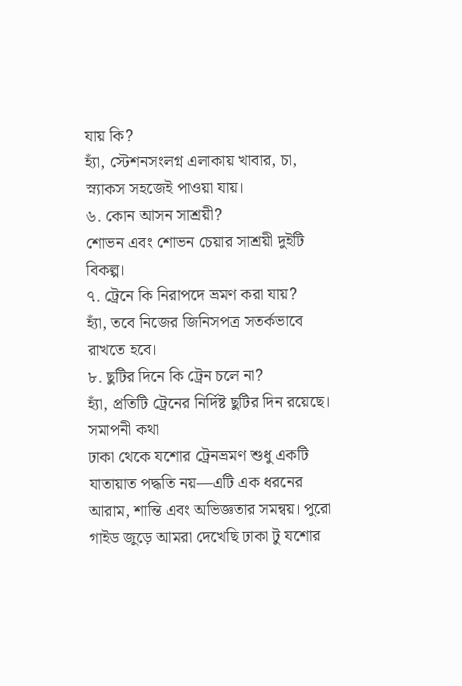যায় কি?
হ্যাঁ, স্টেশনসংলগ্ন এলাকায় খাবার, চা, স্ন্যাকস সহজেই পাওয়া যায়।
৬. কোন আসন সাশ্রয়ী?
শোভন এবং শোভন চেয়ার সাশ্রয়ী দুইটি বিকল্প।
৭. ট্রেনে কি নিরাপদে ভ্রমণ করা যায়?
হ্যাঁ, তবে নিজের জিনিসপত্র সতর্কভাবে রাখতে হবে।
৮. ছুটির দিনে কি ট্রেন চলে না?
হ্যাঁ, প্রতিটি ট্রেনের নির্দিষ্ট ছুটির দিন রয়েছে।
সমাপনী কথা
ঢাকা থেকে যশোর ট্রেনভ্রমণ শুধু একটি যাতায়াত পদ্ধতি নয়—এটি এক ধরনের আরাম, শান্তি এবং অভিজ্ঞতার সমন্বয়। পুরো গাইড জুড়ে আমরা দেখেছি ঢাকা টু যশোর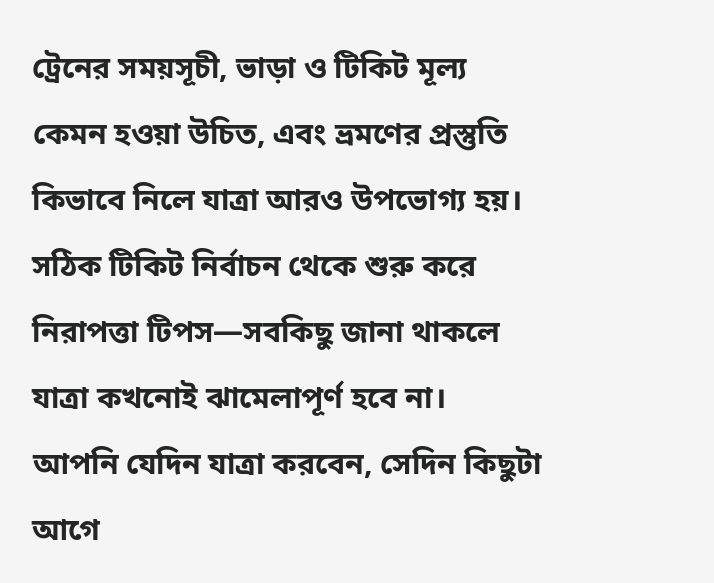ট্রেনের সময়সূচী, ভাড়া ও টিকিট মূল্য কেমন হওয়া উচিত, এবং ভ্রমণের প্রস্তুতি কিভাবে নিলে যাত্রা আরও উপভোগ্য হয়। সঠিক টিকিট নির্বাচন থেকে শুরু করে নিরাপত্তা টিপস—সবকিছু জানা থাকলে যাত্রা কখনোই ঝামেলাপূর্ণ হবে না।
আপনি যেদিন যাত্রা করবেন, সেদিন কিছুটা আগে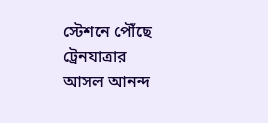স্টেশনে পৌঁছে ট্রেনযাত্রার আসল আনন্দ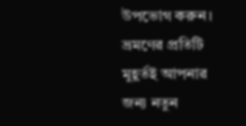উপভোগ করুন। ভ্রমণের প্রতিটি মুহূর্তই আপনার জন্য নতুন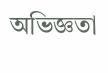অভিজ্ঞতা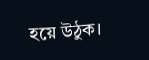হয়ে উঠুক।